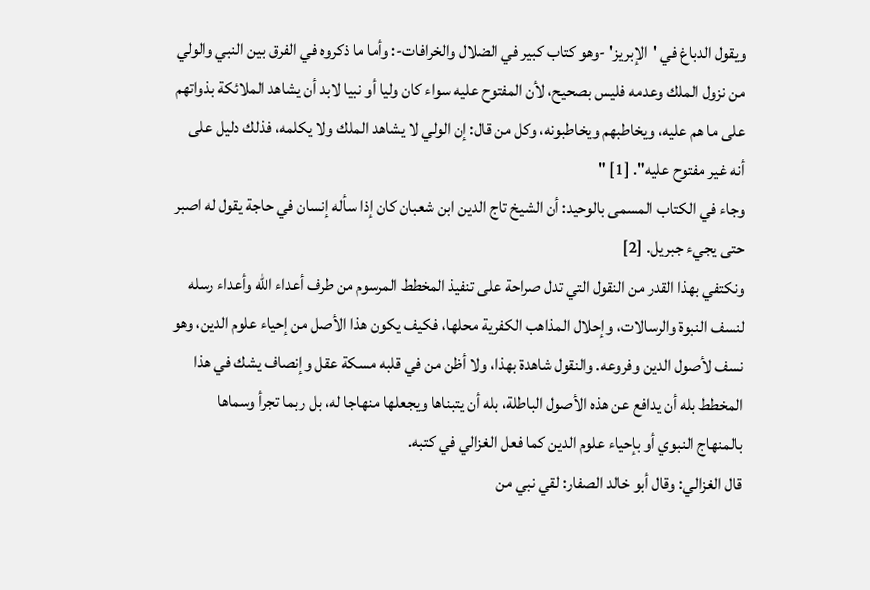ويقول الدباغ في 'الإبريز' -وهو كتاب كبير في الضلال والخرافات-: وأما ما ذكروه في الفرق بين النبي والولي من نزول الملك وعدمه فليس بصحيح، لأن المفتوح عليه سواء كان وليا أو نبيا لابد أن يشاهد الملائكة بذواتهم على ما هم عليه، ويخاطبهم ويخاطبونه، وكل من قال: إن الولي لا يشاهد الملك ولا يكلمه، فذلك دليل على أنه غير مفتوح عليه". [1] "
وجاء في الكتاب المسمى بالوحيد: أن الشيخ تاج الدين ابن شعبان كان إذا سأله إنسان في حاجة يقول له اصبر حتى يجيء جبريل. [2]
ونكتفي بهذا القدر من النقول التي تدل صراحة على تنفيذ المخطط المرسوم من طرف أعداء الله وأعداء رسله لنسف النبوة والرسالات، وإحلال المذاهب الكفرية محلها، فكيف يكون هذا الأصل من إحياء علوم الدين، وهو نسف لأصول الدين وفروعه. والنقول شاهدة بهذا، ولا أظن من في قلبه مسكة عقل وإنصاف يشك في هذا المخطط بله أن يدافع عن هذه الأصول الباطلة، بله أن يتبناها ويجعلها منهاجا له، بل ربما تجرأ وسماها بالمنهاج النبوي أو بإحياء علوم الدين كما فعل الغزالي في كتبه.
قال الغزالي: وقال أبو خالد الصفار: لقي نبي من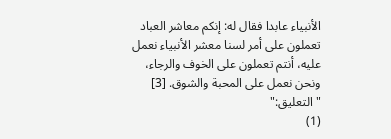الأنبياء عابدا فقال له: إنكم معاشر العباد تعملون على أمر لسنا معشر الأنبياء نعمل عليه، أنتم تعملون على الخوف والرجاء، ونحن نعمل على المحبة والشوق. [3]
"التعليق:"
(1)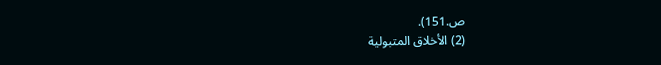ص.151).
(2) الأخلاق المتبولية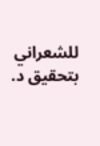للشعراني بتحقيق د.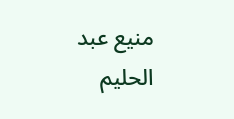منيع عبد الحليم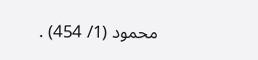محمود (1/ 454) .